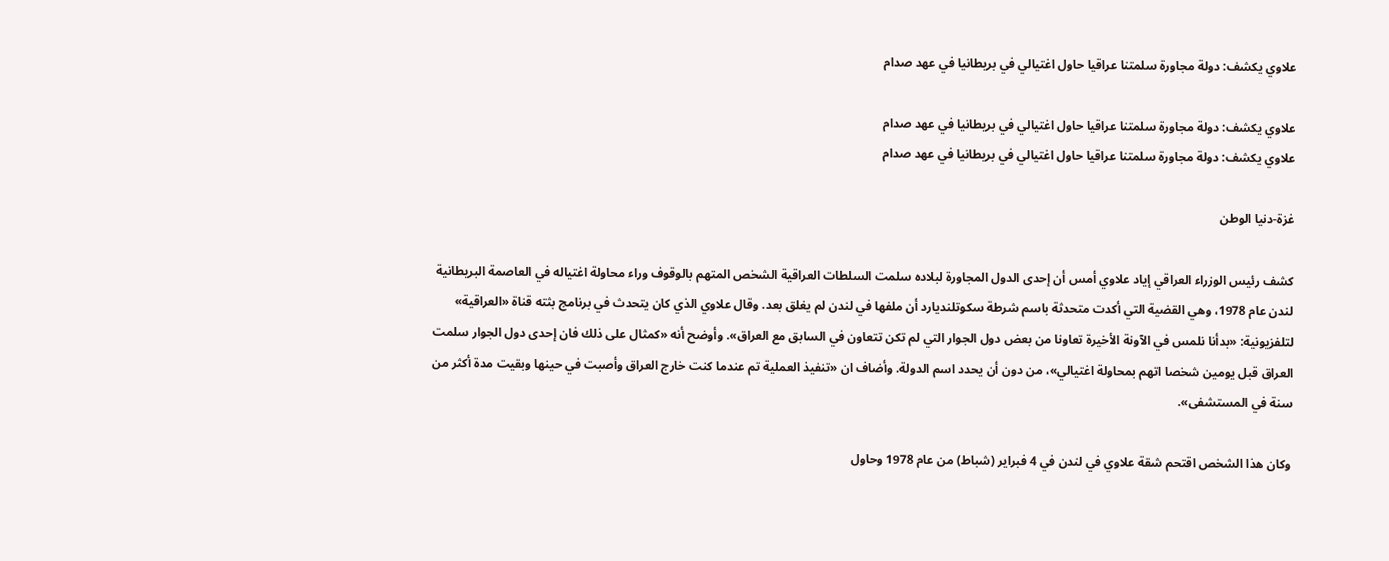علاوي يكشف: دولة مجاورة سلمتنا عراقيا حاول اغتيالي في بريطانيا في عهد صدام

علاوي يكشف: دولة مجاورة سلمتنا عراقيا حاول اغتيالي في بريطانيا في عهد صدام
علاوي يكشف: دولة مجاورة سلمتنا عراقيا حاول اغتيالي في بريطانيا في عهد صدام

غزة-دنيا الوطن

كشف رئيس الوزراء العراقي إياد علاوي أمس أن إحدى الدول المجاورة لبلاده سلمت السلطات العراقية الشخص المتهم بالوقوف وراء محاولة اغتياله في العاصمة البريطانية لندن عام 1978، وهي القضية التي أكدت متحدثة باسم شرطة سكوتلنديارد أن ملفها في لندن لم يغلق بعد. وقال علاوي الذي كان يتحدث في برنامج بثته قناة «العراقية» لتلفزيونية: «بدأنا نلمس في الآونة الأخيرة تعاونا من بعض دول الجوار التي لم تكن تتعاون في السابق مع العراق». وأوضح أنه «كمثال على ذلك فان إحدى دول الجوار سلمت العراق قبل يومين شخصا اتهم بمحاولة اغتيالي»، من دون أن يحدد اسم الدولة. وأضاف ان «تنفيذ العملية تم عندما كنت خارج العراق وأصبت في حينها وبقيت مدة أكثر من سنة في المستشفى».

وكان هذا الشخص اقتحم شقة علاوي في لندن في 4 فبراير (شباط) من عام 1978 وحاول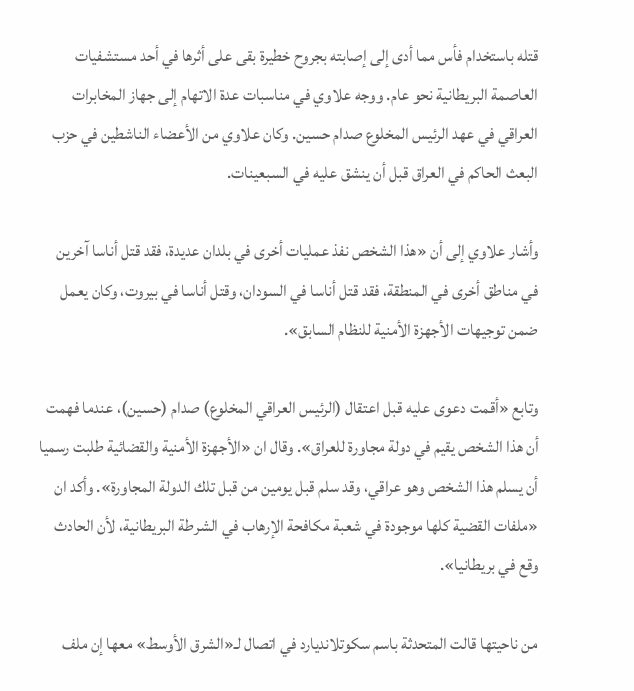قتله باستخدام فأس مما أدى إلى إصابته بجروح خطيرة بقى على أثرها في أحد مستشفيات العاصمة البريطانية نحو عام. ووجه علاوي في مناسبات عدة الاتهام إلى جهاز المخابرات العراقي في عهد الرئيس المخلوع صدام حسين. وكان علاوي من الأعضاء الناشطين في حزب البعث الحاكم في العراق قبل أن ينشق عليه في السبعينات.

وأشار علاوي إلى أن «هذا الشخص نفذ عمليات أخرى في بلدان عديدة، فقد قتل أناسا آخرين في مناطق أخرى في المنطقة، فقد قتل أناسا في السودان، وقتل أناسا في بيروت، وكان يعمل ضمن توجيهات الأجهزة الأمنية للنظام السابق».

وتابع «أقمت دعوى عليه قبل اعتقال (الرئيس العراقي المخلوع) صدام (حسين)، عندما فهمت أن هذا الشخص يقيم في دولة مجاورة للعراق». وقال ان «الأجهزة الأمنية والقضائية طلبت رسميا أن يسلم هذا الشخص وهو عراقي، وقد سلم قبل يومين من قبل تلك الدولة المجاورة». وأكد ان «ملفات القضية كلها موجودة في شعبة مكافحة الإرهاب في الشرطة البريطانية، لأن الحادث وقع في بريطانيا».

من ناحيتها قالت المتحدثة باسم سكوتلانديارد في اتصال لـ«الشرق الأوسط» معها إن ملف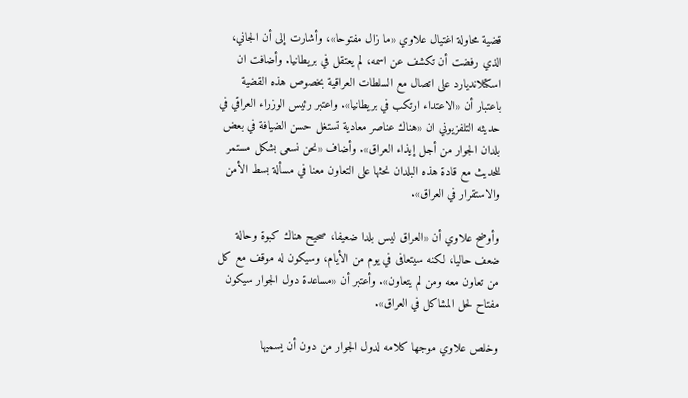قضية محاولة اغتيال علاوي «ما زال مفتوحا»، وأشارت إلى أن الجاني، الذي رفضت أن تكشف عن اسمه، لم يعتقل في بريطانيا. وأضافت ان اسكتلانديارد على اتصال مع السلطات العراقية بخصوص هذه القضية باعتبار أن «الاعتداء ارتكب في بريطانيا». واعتبر رئيس الوزراء العراقي في حديثه التلفزيوني ان «هناك عناصر معادية تستغل حسن الضيافة في بعض بلدان الجوار من أجل إيذاء العراق». وأضاف «نحن نسعى بشكل مستمر للحديث مع قادة هذه البلدان نحثها على التعاون معنا في مسألة بسط الأمن والاستقرار في العراق».

وأوضح علاوي أن «العراق ليس بلدا ضعيفا، صحيح هناك كبوة وحالة ضعف حاليا، لكنه سيتعافى في يوم من الأيام، وسيكون له موقف مع كل من تعاون معه ومن لم يتعاون». وأعتبر أن «مساعدة دول الجوار سيكون مفتاح لحل المشاكل في العراق».

وخلص علاوي موجها كلامه لدول الجوار من دون أن يسميها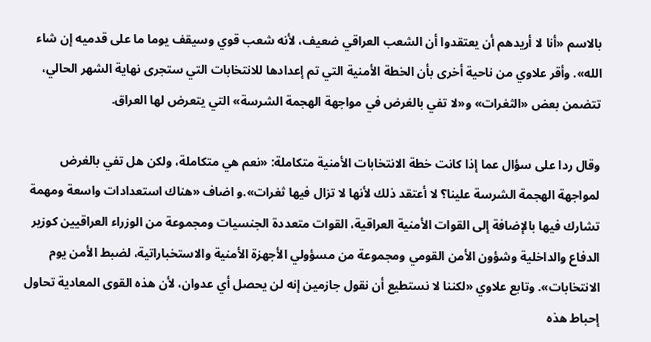بالاسم «أنا لا أريدهم أن يعتقدوا أن الشعب العراقي ضعيف، لأنه شعب قوي وسيقف يوما ما على قدميه إن شاء الله». وأقر علاوي من ناحية أخرى بأن الخطة الأمنية التي تم إعدادها للانتخابات التي ستجرى نهاية الشهر الحالي، تتضمن بعض «الثغرات» و«لا تفي بالغرض في مواجهة الهجمة الشرسة» التي يتعرض لها العراق.

وقال ردا على سؤال عما إذا كانت خطة الانتخابات الأمنية متكاملة: «نعم هي متكاملة، ولكن هل تفي بالغرض لمواجهة الهجمة الشرسة علينا؟ لا أعتقد ذلك لأنها لا تزال فيها ثغرات».و اضاف «هناك استعدادات واسعة ومهمة تشارك فيها بالإضافة إلى القوات الأمنية العراقية، القوات متعددة الجنسيات ومجموعة من الوزراء العراقيين كوزير الدفاع والداخلية وشؤون الأمن القومي ومجموعة من مسؤولي الأجهزة الأمنية والاستخباراتية، لضبط الأمن يوم الانتخابات». وتابع علاوي «لكننا لا نستطيع أن نقول جازمين إنه لن يحصل أي عدوان، لأن هذه القوى المعادية تحاول إحباط هذه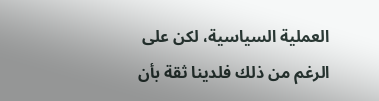العملية السياسية، لكن على الرغم من ذلك فلدينا ثقة بأن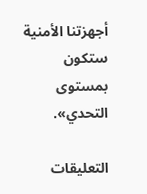أجهزتنا الأمنية ستكون بمستوى التحدي».

التعليقات